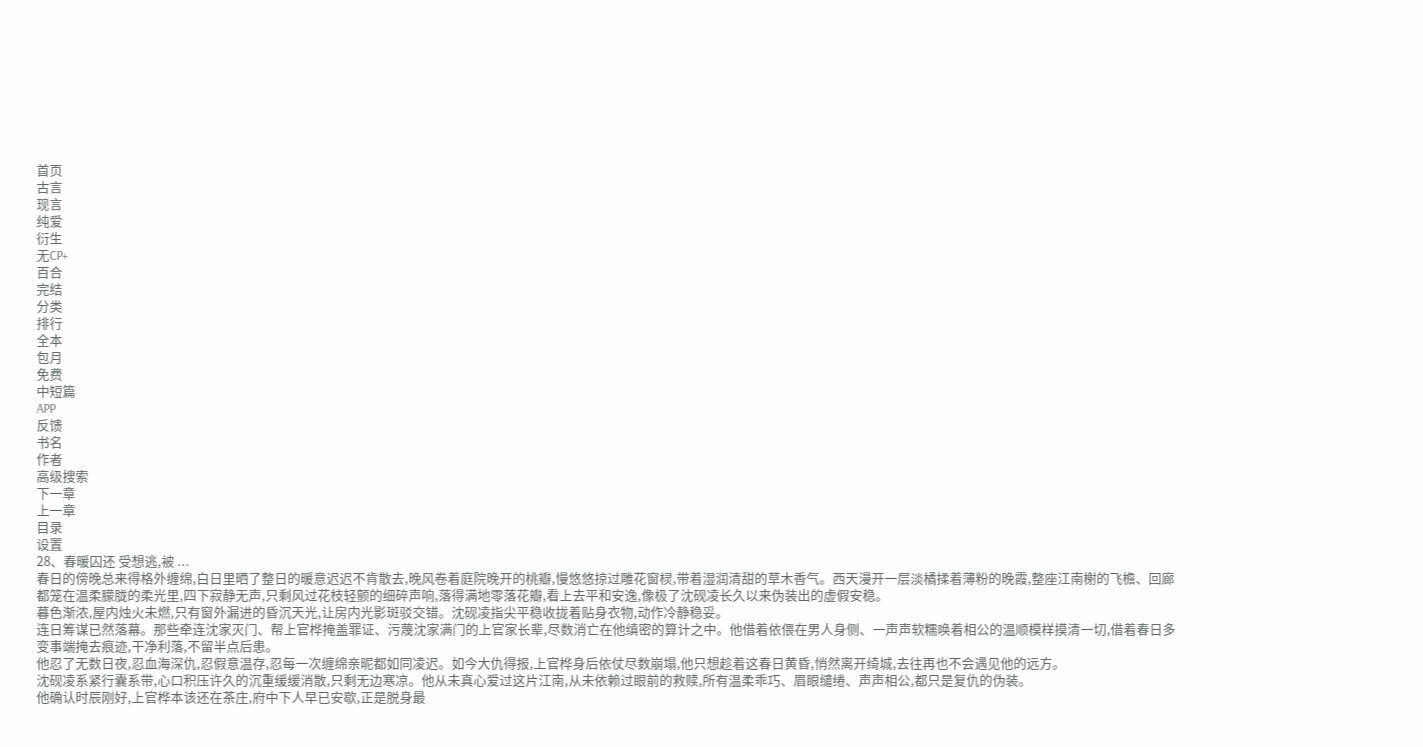首页
古言
现言
纯爱
衍生
无CP+
百合
完结
分类
排行
全本
包月
免费
中短篇
APP
反馈
书名
作者
高级搜索
下一章
上一章
目录
设置
28、春暖囚还 受想逃,被 ...
春日的傍晚总来得格外缠绵,白日里晒了整日的暖意迟迟不肯散去,晚风卷着庭院晚开的桃瓣,慢悠悠掠过雕花窗棂,带着湿润清甜的草木香气。西天漫开一层淡橘揉着薄粉的晚霞,整座江南榭的飞檐、回廊都笼在温柔朦胧的柔光里,四下寂静无声,只剩风过花枝轻颤的细碎声响,落得满地零落花瓣,看上去平和安逸,像极了沈砚凌长久以来伪装出的虚假安稳。
暮色渐浓,屋内烛火未燃,只有窗外漏进的昏沉天光,让房内光影斑驳交错。沈砚凌指尖平稳收拢着贴身衣物,动作冷静稳妥。
连日筹谋已然落幕。那些牵连沈家灭门、帮上官桦掩盖罪证、污蔑沈家满门的上官家长辈,尽数消亡在他缜密的算计之中。他借着依偎在男人身侧、一声声软糯唤着相公的温顺模样摸清一切,借着春日多变事端掩去痕迹,干净利落,不留半点后患。
他忍了无数日夜,忍血海深仇,忍假意温存,忍每一次缠绵亲昵都如同凌迟。如今大仇得报,上官桦身后依仗尽数崩塌,他只想趁着这春日黄昏,悄然离开绮城,去往再也不会遇见他的远方。
沈砚凌系紧行囊系带,心口积压许久的沉重缓缓消散,只剩无边寒凉。他从未真心爱过这片江南,从未依赖过眼前的救赎,所有温柔乖巧、眉眼缱绻、声声相公,都只是复仇的伪装。
他确认时辰刚好,上官桦本该还在茶庄,府中下人早已安歇,正是脱身最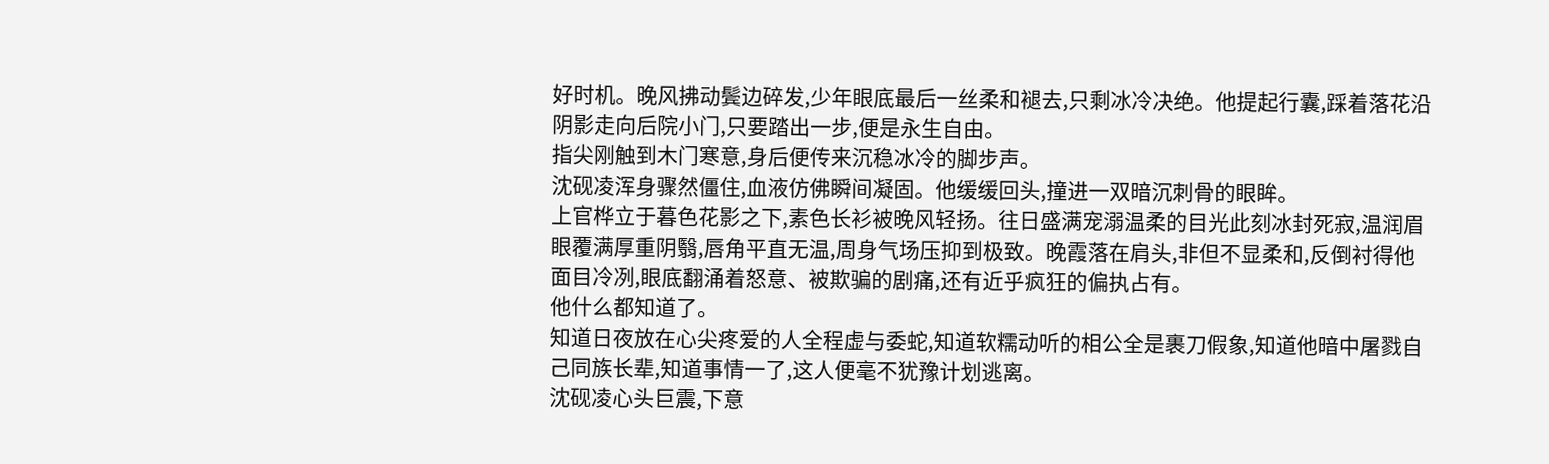好时机。晚风拂动鬓边碎发,少年眼底最后一丝柔和褪去,只剩冰冷决绝。他提起行囊,踩着落花沿阴影走向后院小门,只要踏出一步,便是永生自由。
指尖刚触到木门寒意,身后便传来沉稳冰冷的脚步声。
沈砚凌浑身骤然僵住,血液仿佛瞬间凝固。他缓缓回头,撞进一双暗沉刺骨的眼眸。
上官桦立于暮色花影之下,素色长衫被晚风轻扬。往日盛满宠溺温柔的目光此刻冰封死寂,温润眉眼覆满厚重阴翳,唇角平直无温,周身气场压抑到极致。晚霞落在肩头,非但不显柔和,反倒衬得他面目冷冽,眼底翻涌着怒意、被欺骗的剧痛,还有近乎疯狂的偏执占有。
他什么都知道了。
知道日夜放在心尖疼爱的人全程虚与委蛇,知道软糯动听的相公全是裹刀假象,知道他暗中屠戮自己同族长辈,知道事情一了,这人便毫不犹豫计划逃离。
沈砚凌心头巨震,下意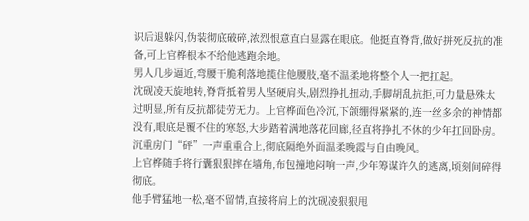识后退躲闪,伪装彻底破碎,浓烈恨意直白显露在眼底。他挺直脊背,做好拼死反抗的准备,可上官桦根本不给他逃跑余地。
男人几步逼近,弯腰干脆利落地揽住他腰肢,毫不温柔地将整个人一把扛起。
沈砚凌天旋地转,脊背抵着男人坚硬肩头,剧烈挣扎扭动,手脚胡乱抗拒,可力量悬殊太过明显,所有反抗都徒劳无力。上官桦面色冷沉,下颌绷得紧紧的,连一丝多余的神情都没有,眼底是覆不住的寒怒,大步踏着满地落花回廊,径直将挣扎不休的少年扛回卧房。
沉重房门“砰”一声重重合上,彻底隔绝外面温柔晚霞与自由晚风。
上官桦随手将行囊狠狠摔在墙角,布包撞地闷响一声,少年筹谋许久的逃离,顷刻间碎得彻底。
他手臂猛地一松,毫不留情,直接将肩上的沈砚凌狠狠甩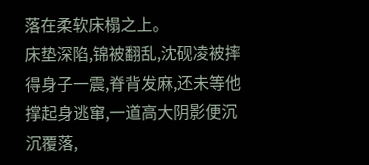落在柔软床榻之上。
床垫深陷,锦被翻乱,沈砚凌被摔得身子一震,脊背发麻,还未等他撑起身逃窜,一道高大阴影便沉沉覆落,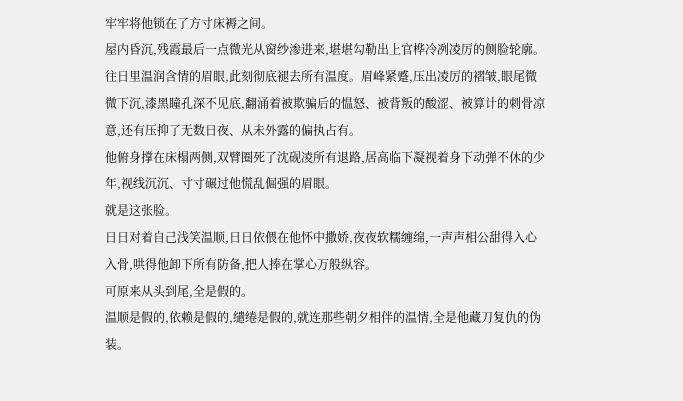牢牢将他锁在了方寸床褥之间。
屋内昏沉,残霞最后一点微光从窗纱渗进来,堪堪勾勒出上官桦冷冽凌厉的侧脸轮廓。
往日里温润含情的眉眼,此刻彻底褪去所有温度。眉峰紧蹙,压出凌厉的褶皱,眼尾微微下沉,漆黑瞳孔深不见底,翻涌着被欺骗后的愠怒、被背叛的酸涩、被算计的刺骨凉意,还有压抑了无数日夜、从未外露的偏执占有。
他俯身撑在床榻两侧,双臂圈死了沈砚凌所有退路,居高临下凝视着身下动弹不休的少年,视线沉沉、寸寸碾过他慌乱倔强的眉眼。
就是这张脸。
日日对着自己浅笑温顺,日日依偎在他怀中撒娇,夜夜软糯缠绵,一声声相公甜得入心入骨,哄得他卸下所有防备,把人捧在掌心万般纵容。
可原来从头到尾,全是假的。
温顺是假的,依赖是假的,缱绻是假的,就连那些朝夕相伴的温情,全是他藏刀复仇的伪装。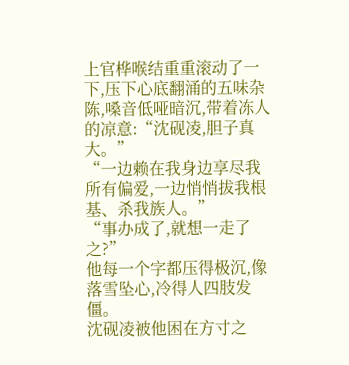上官桦喉结重重滚动了一下,压下心底翻涌的五味杂陈,嗓音低哑暗沉,带着冻人的凉意:“沈砚凌,胆子真大。”
“一边赖在我身边享尽我所有偏爱,一边悄悄拔我根基、杀我族人。”
“事办成了,就想一走了之?”
他每一个字都压得极沉,像落雪坠心,冷得人四肢发僵。
沈砚凌被他困在方寸之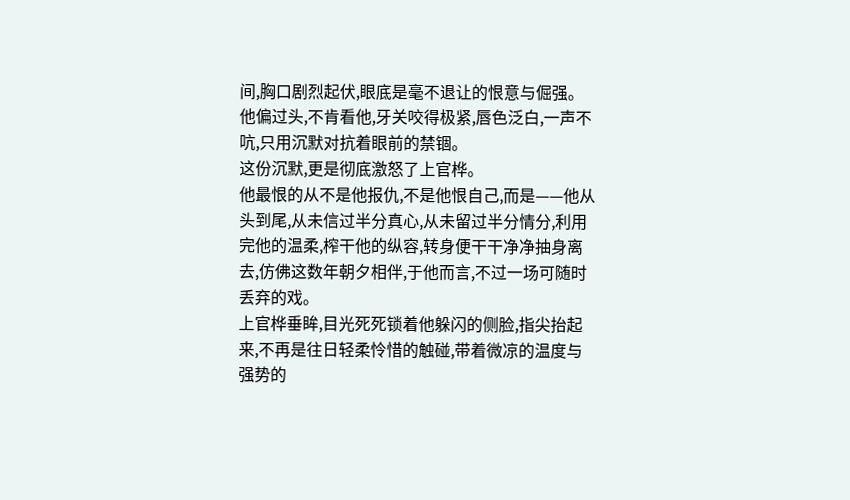间,胸口剧烈起伏,眼底是毫不退让的恨意与倔强。他偏过头,不肯看他,牙关咬得极紧,唇色泛白,一声不吭,只用沉默对抗着眼前的禁锢。
这份沉默,更是彻底激怒了上官桦。
他最恨的从不是他报仇,不是他恨自己,而是——他从头到尾,从未信过半分真心,从未留过半分情分,利用完他的温柔,榨干他的纵容,转身便干干净净抽身离去,仿佛这数年朝夕相伴,于他而言,不过一场可随时丢弃的戏。
上官桦垂眸,目光死死锁着他躲闪的侧脸,指尖抬起来,不再是往日轻柔怜惜的触碰,带着微凉的温度与强势的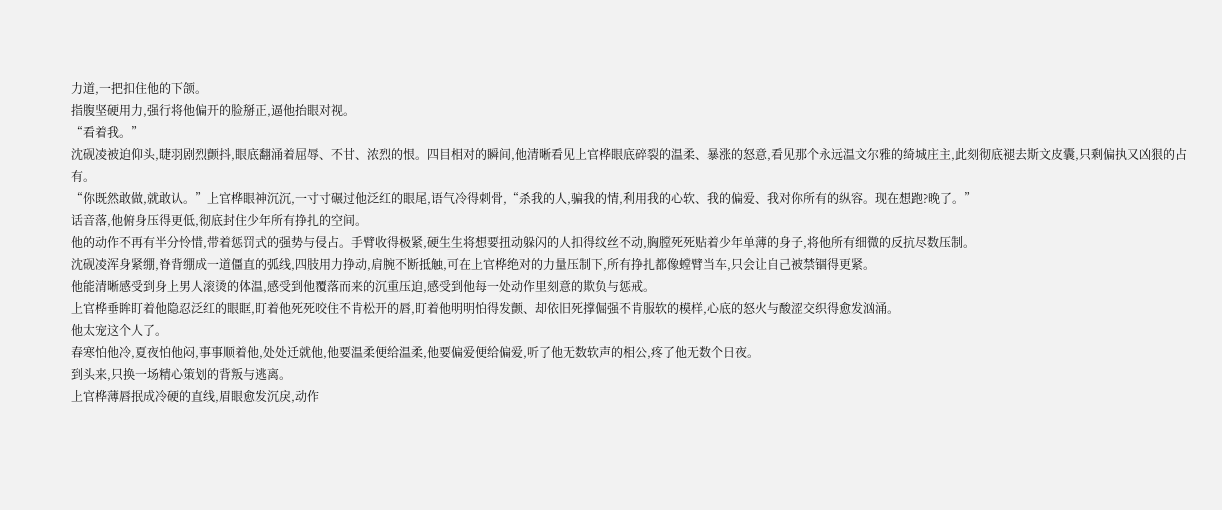力道,一把扣住他的下颌。
指腹坚硬用力,强行将他偏开的脸掰正,逼他抬眼对视。
“看着我。”
沈砚凌被迫仰头,睫羽剧烈颤抖,眼底翻涌着屈辱、不甘、浓烈的恨。四目相对的瞬间,他清晰看见上官桦眼底碎裂的温柔、暴涨的怒意,看见那个永远温文尔雅的绮城庄主,此刻彻底褪去斯文皮囊,只剩偏执又凶狠的占有。
“你既然敢做,就敢认。”上官桦眼神沉沉,一寸寸碾过他泛红的眼尾,语气冷得刺骨,“杀我的人,骗我的情,利用我的心软、我的偏爱、我对你所有的纵容。现在想跑?晚了。”
话音落,他俯身压得更低,彻底封住少年所有挣扎的空间。
他的动作不再有半分怜惜,带着惩罚式的强势与侵占。手臂收得极紧,硬生生将想要扭动躲闪的人扣得纹丝不动,胸膛死死贴着少年单薄的身子,将他所有细微的反抗尽数压制。
沈砚凌浑身紧绷,脊背绷成一道僵直的弧线,四肢用力挣动,肩腕不断抵触,可在上官桦绝对的力量压制下,所有挣扎都像螳臂当车,只会让自己被禁锢得更紧。
他能清晰感受到身上男人滚烫的体温,感受到他覆落而来的沉重压迫,感受到他每一处动作里刻意的欺负与惩戒。
上官桦垂眸盯着他隐忍泛红的眼眶,盯着他死死咬住不肯松开的唇,盯着他明明怕得发颤、却依旧死撑倔强不肯服软的模样,心底的怒火与酸涩交织得愈发汹涌。
他太宠这个人了。
春寒怕他冷,夏夜怕他闷,事事顺着他,处处迁就他,他要温柔便给温柔,他要偏爱便给偏爱,听了他无数软声的相公,疼了他无数个日夜。
到头来,只换一场精心策划的背叛与逃离。
上官桦薄唇抿成冷硬的直线,眉眼愈发沉戾,动作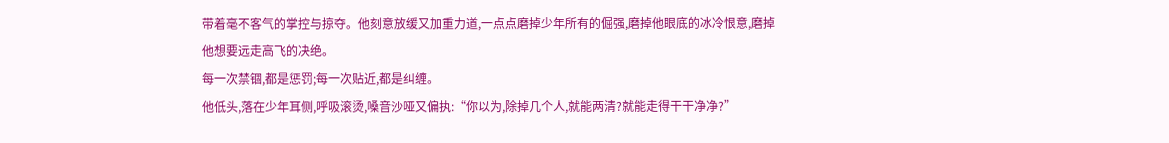带着毫不客气的掌控与掠夺。他刻意放缓又加重力道,一点点磨掉少年所有的倔强,磨掉他眼底的冰冷恨意,磨掉他想要远走高飞的决绝。
每一次禁锢,都是惩罚;每一次贴近,都是纠缠。
他低头,落在少年耳侧,呼吸滚烫,嗓音沙哑又偏执:“你以为,除掉几个人,就能两清?就能走得干干净净?”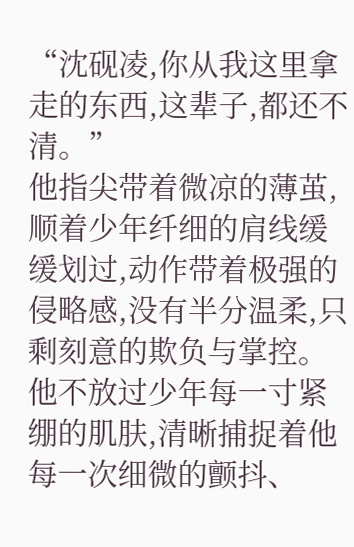“沈砚凌,你从我这里拿走的东西,这辈子,都还不清。”
他指尖带着微凉的薄茧,顺着少年纤细的肩线缓缓划过,动作带着极强的侵略感,没有半分温柔,只剩刻意的欺负与掌控。他不放过少年每一寸紧绷的肌肤,清晰捕捉着他每一次细微的颤抖、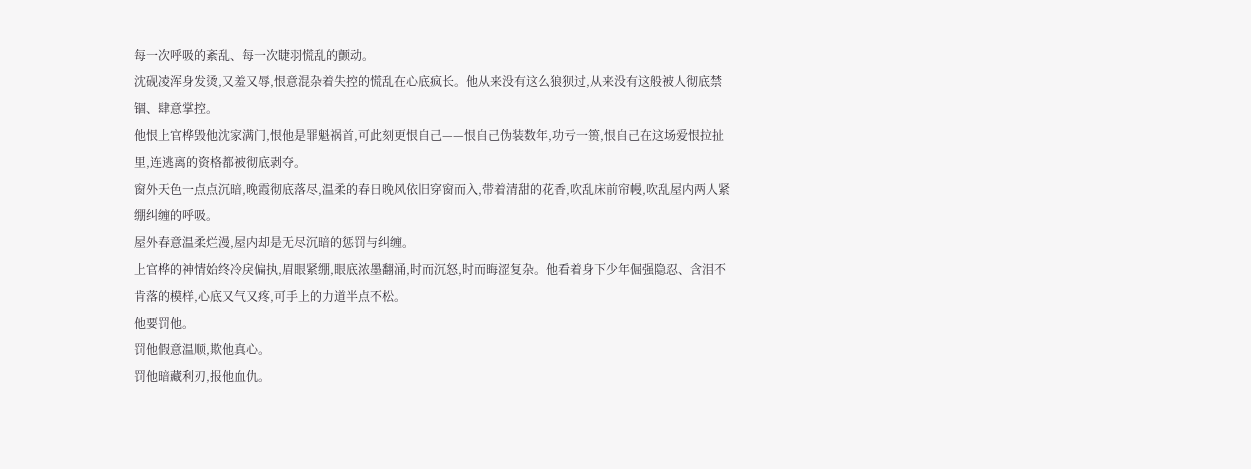每一次呼吸的紊乱、每一次睫羽慌乱的颤动。
沈砚凌浑身发烫,又羞又辱,恨意混杂着失控的慌乱在心底疯长。他从来没有这么狼狈过,从来没有这般被人彻底禁锢、肆意掌控。
他恨上官桦毁他沈家满门,恨他是罪魁祸首,可此刻更恨自己——恨自己伪装数年,功亏一篑,恨自己在这场爱恨拉扯里,连逃离的资格都被彻底剥夺。
窗外天色一点点沉暗,晚霞彻底落尽,温柔的春日晚风依旧穿窗而入,带着清甜的花香,吹乱床前帘幔,吹乱屋内两人紧绷纠缠的呼吸。
屋外春意温柔烂漫,屋内却是无尽沉暗的惩罚与纠缠。
上官桦的神情始终冷戾偏执,眉眼紧绷,眼底浓墨翻涌,时而沉怒,时而晦涩复杂。他看着身下少年倔强隐忍、含泪不肯落的模样,心底又气又疼,可手上的力道半点不松。
他要罚他。
罚他假意温顺,欺他真心。
罚他暗藏利刃,报他血仇。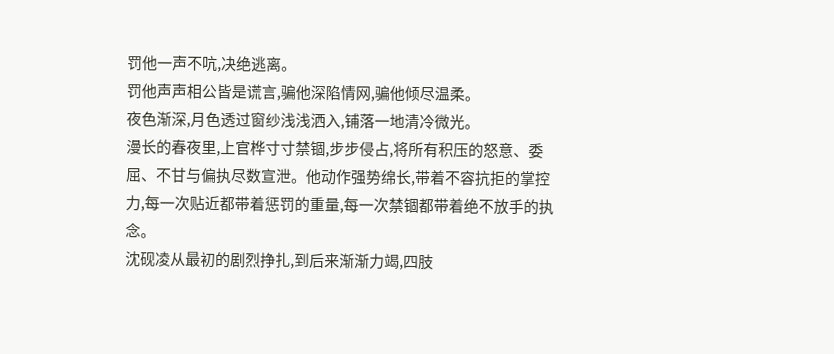罚他一声不吭,决绝逃离。
罚他声声相公皆是谎言,骗他深陷情网,骗他倾尽温柔。
夜色渐深,月色透过窗纱浅浅洒入,铺落一地清冷微光。
漫长的春夜里,上官桦寸寸禁锢,步步侵占,将所有积压的怒意、委屈、不甘与偏执尽数宣泄。他动作强势绵长,带着不容抗拒的掌控力,每一次贴近都带着惩罚的重量,每一次禁锢都带着绝不放手的执念。
沈砚凌从最初的剧烈挣扎,到后来渐渐力竭,四肢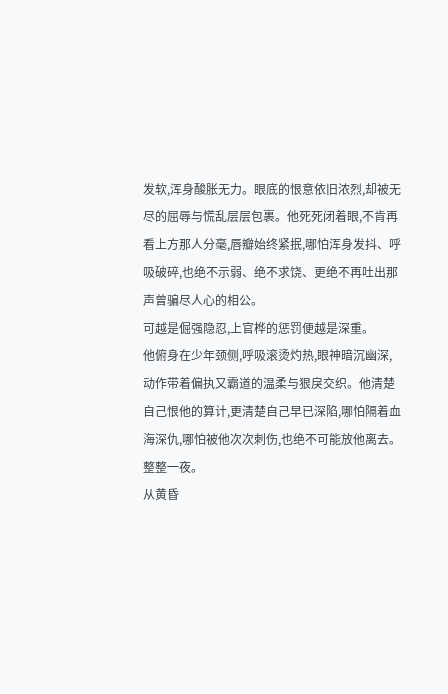发软,浑身酸胀无力。眼底的恨意依旧浓烈,却被无尽的屈辱与慌乱层层包裹。他死死闭着眼,不肯再看上方那人分毫,唇瓣始终紧抿,哪怕浑身发抖、呼吸破碎,也绝不示弱、绝不求饶、更绝不再吐出那声曾骗尽人心的相公。
可越是倔强隐忍,上官桦的惩罚便越是深重。
他俯身在少年颈侧,呼吸滚烫灼热,眼神暗沉幽深,动作带着偏执又霸道的温柔与狠戾交织。他清楚自己恨他的算计,更清楚自己早已深陷,哪怕隔着血海深仇,哪怕被他次次刺伤,也绝不可能放他离去。
整整一夜。
从黄昏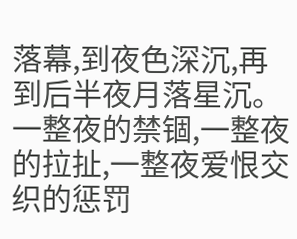落幕,到夜色深沉,再到后半夜月落星沉。
一整夜的禁锢,一整夜的拉扯,一整夜爱恨交织的惩罚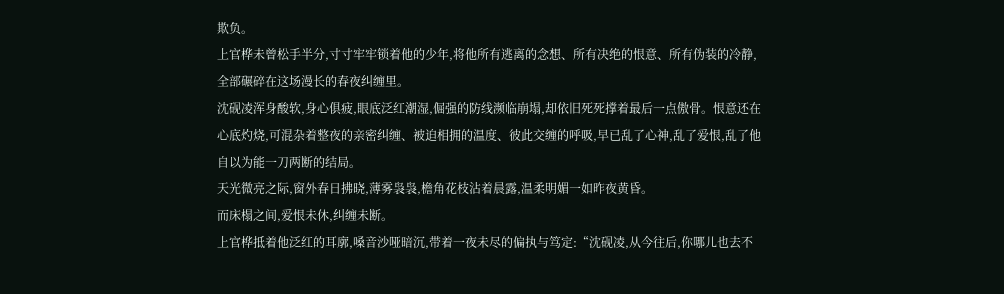欺负。
上官桦未曾松手半分,寸寸牢牢锁着他的少年,将他所有逃离的念想、所有决绝的恨意、所有伪装的冷静,全部碾碎在这场漫长的春夜纠缠里。
沈砚凌浑身酸软,身心俱疲,眼底泛红潮湿,倔强的防线濒临崩塌,却依旧死死撑着最后一点傲骨。恨意还在心底灼烧,可混杂着整夜的亲密纠缠、被迫相拥的温度、彼此交缠的呼吸,早已乱了心神,乱了爱恨,乱了他自以为能一刀两断的结局。
天光微亮之际,窗外春日拂晓,薄雾袅袅,檐角花枝沾着晨露,温柔明媚一如昨夜黄昏。
而床榻之间,爱恨未休,纠缠未断。
上官桦抵着他泛红的耳廓,嗓音沙哑暗沉,带着一夜未尽的偏执与笃定:“沈砚凌,从今往后,你哪儿也去不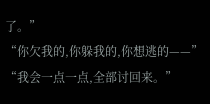了。”
“你欠我的,你躲我的,你想逃的——”
“我会一点一点,全部讨回来。”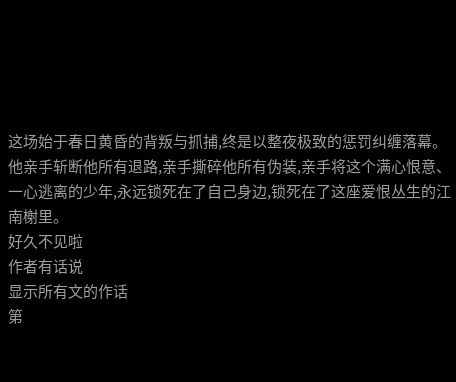这场始于春日黄昏的背叛与抓捕,终是以整夜极致的惩罚纠缠落幕。
他亲手斩断他所有退路,亲手撕碎他所有伪装,亲手将这个满心恨意、一心逃离的少年,永远锁死在了自己身边,锁死在了这座爱恨丛生的江南榭里。
好久不见啦
作者有话说
显示所有文的作话
第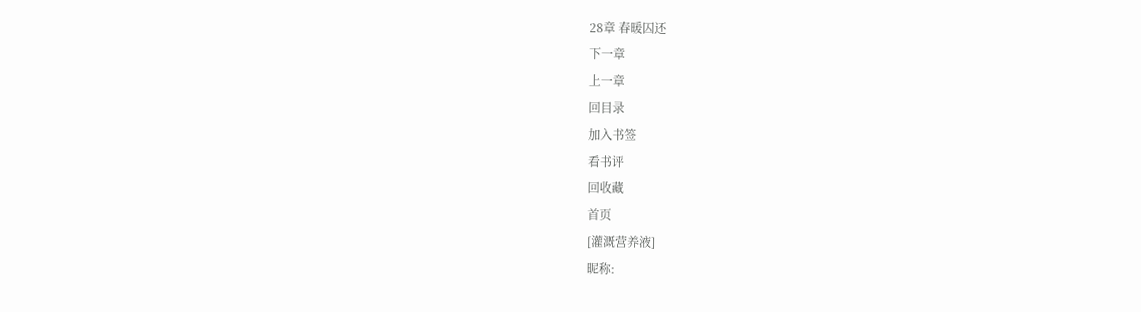28章 春暖囚还
下一章
上一章
回目录
加入书签
看书评
回收藏
首页
[灌溉营养液]
昵称: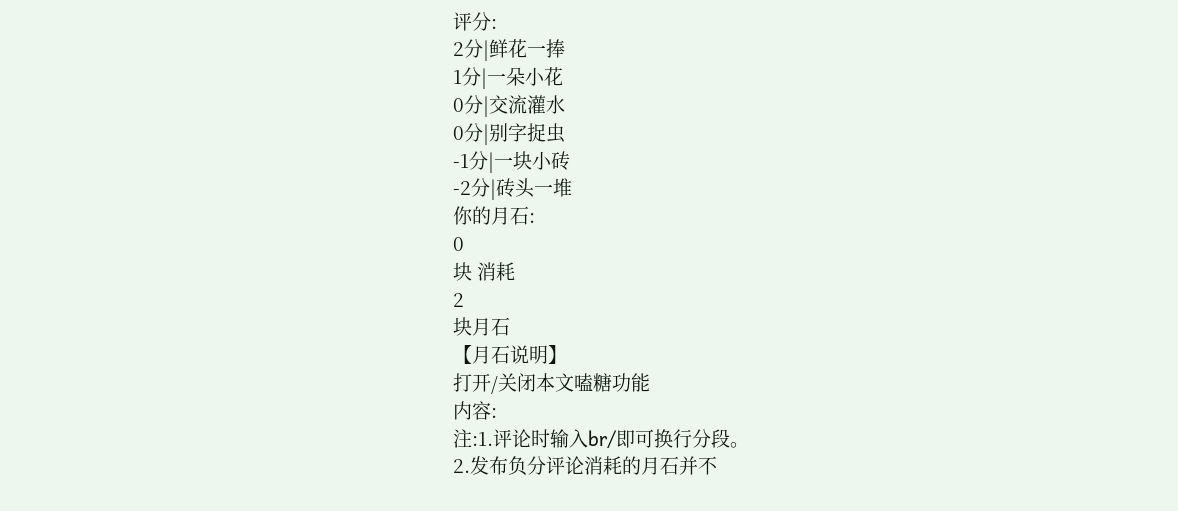评分:
2分|鲜花一捧
1分|一朵小花
0分|交流灌水
0分|别字捉虫
-1分|一块小砖
-2分|砖头一堆
你的月石:
0
块 消耗
2
块月石
【月石说明】
打开/关闭本文嗑糖功能
内容:
注:1.评论时输入br/即可换行分段。
2.发布负分评论消耗的月石并不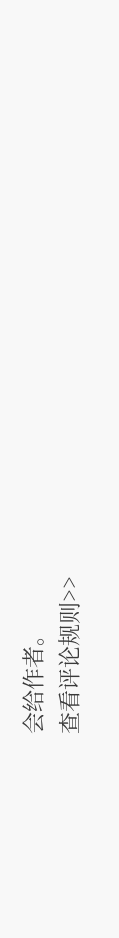会给作者。
查看评论规则>>